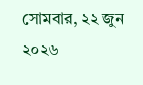সোমবার, ২২ জুন ২০২৬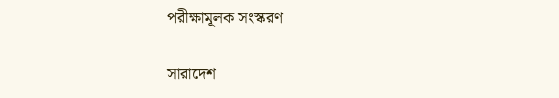পরীক্ষামূলক সংস্করণ

সারাদেশ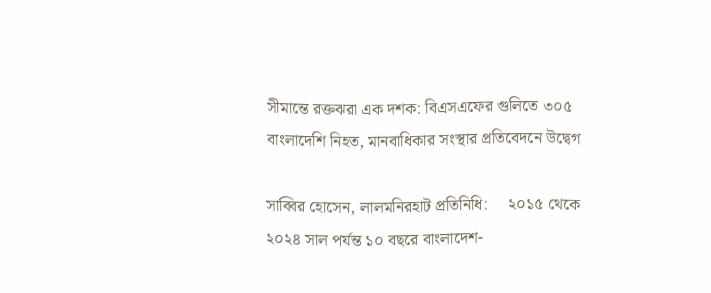সীমান্তে রক্তঝরা এক দশক: বিএসএফের গুলিতে ৩০৫ বাংলাদেশি নিহত, মানবাধিকার সংস্থার প্রতিবেদনে উদ্বেগ

সাব্বির হোসেন, লালমনিরহাট প্রতিনিধি:     ২০১৫ থেকে ২০২৪ সাল পর্যন্ত ১০ বছরে বাংলাদেশ-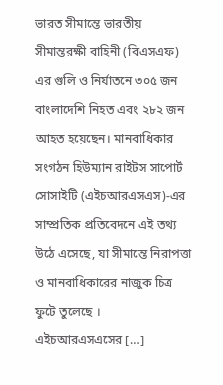ভারত সীমান্তে ভারতীয় সীমান্তরক্ষী বাহিনী (বিএসএফ) এর গুলি ও নির্যাতনে ৩০৫ জন বাংলাদেশি নিহত এবং ২৮২ জন আহত হয়েছেন। মানবাধিকার সংগঠন হিউম্যান রাইটস সাপোর্ট সোসাইটি (এইচআরএসএস)-এর সাম্প্রতিক প্রতিবেদনে এই তথ্য উঠে এসেছে, যা সীমান্তে নিরাপত্তা ও মানবাধিকারের নাজুক চিত্র ফুটে তুলেছে ।   এইচআরএসএসের […]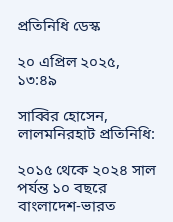প্রতিনিধি ডেস্ক

২০ এপ্রিল ২০২৫, ১৩:৪৯

সাব্বির হোসেন, লালমনিরহাট প্রতিনিধি:

২০১৫ থেকে ২০২৪ সাল পর্যন্ত ১০ বছরে বাংলাদেশ-ভারত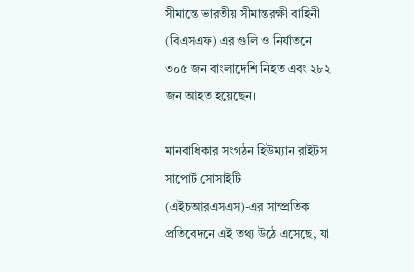সীমান্তে ভারতীয় সীমান্তরক্ষী বাহিনী (বিএসএফ) এর গুলি ও নির্যাতনে ৩০৫ জন বাংলাদেশি নিহত এবং ২৮২ জন আহত হয়েছেন।

মানবাধিকার সংগঠন হিউম্যান রাইটস সাপোর্ট সোসাইটি (এইচআরএসএস)-এর সাম্প্রতিক প্রতিবেদনে এই তথ্য উঠে এসেছে, যা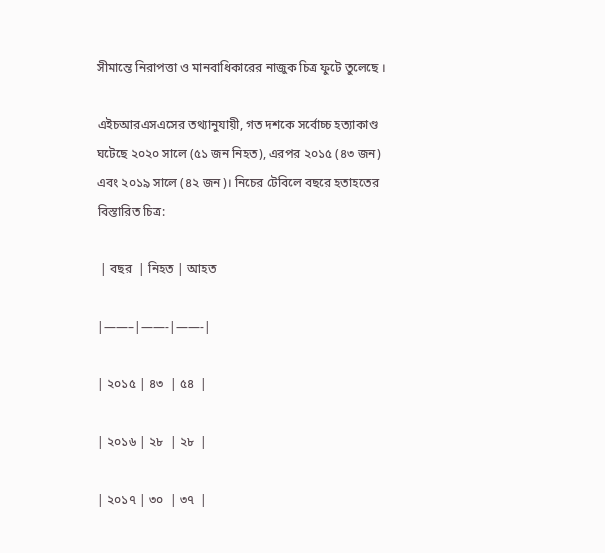সীমান্তে নিরাপত্তা ও মানবাধিকারের নাজুক চিত্র ফুটে তুলেছে ।

এইচআরএসএসের তথ্যানুযায়ী, গত দশকে সর্বোচ্চ হত্যাকাণ্ড ঘটেছে ২০২০ সালে (৫১ জন নিহত), এরপর ২০১৫ (৪৩ জন) এবং ২০১৯ সালে (৪২ জন)। নিচের টেবিলে বছরে হতাহতের বিস্তারিত চিত্র:

 | বছর  | নিহত | আহত

|——–|——-|——-|

| ২০১৫ | ৪৩  | ৫৪  |

| ২০১৬ | ২৮  | ২৮  |

| ২০১৭ | ৩০  | ৩৭  |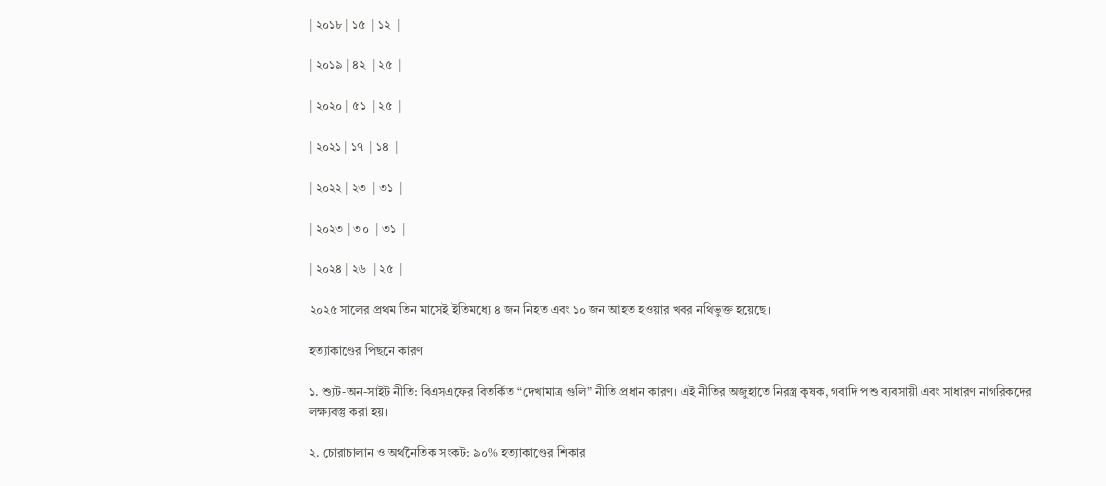| ২০১৮ | ১৫  | ১২  |

| ২০১৯ | ৪২  | ২৫  |

| ২০২০ | ৫১  | ২৫  |

| ২০২১ | ১৭  | ১৪  |

| ২০২২ | ২৩  | ৩১  |

| ২০২৩ | ৩০  | ৩১  |

| ২০২৪ | ২৬  | ২৫  |

২০২৫ সালের প্রথম তিন মাসেই ইতিমধ্যে ৪ জন নিহত এবং ১০ জন আহত হওয়ার খবর নথিভুক্ত হয়েছে।

হত্যাকাণ্ডের পিছনে কারণ

১. শ্যুট-অন-সাইট নীতি: বিএসএফের বিতর্কিত “দেখামাত্র গুলি” নীতি প্রধান কারণ। এই নীতির অজুহাতে নিরস্ত্র কৃষক, গবাদি পশু ব্যবসায়ী এবং সাধারণ নাগরিকদের লক্ষ্যবস্তু করা হয়।

২. চোরাচালান ও অর্থনৈতিক সংকট: ৯০% হত্যাকাণ্ডের শিকার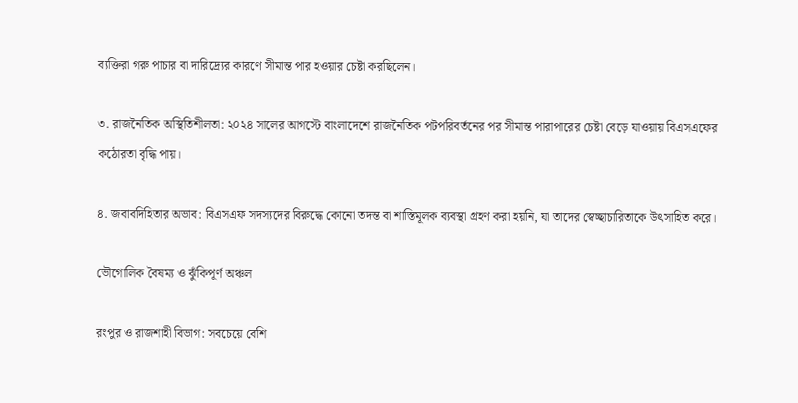ব্যক্তিরা গরু পাচার বা দারিদ্র্যের কারণে সীমান্ত পার হওয়ার চেষ্টা করছিলেন।

৩. রাজনৈতিক অস্থিতিশীলতা: ২০২৪ সালের আগস্টে বাংলাদেশে রাজনৈতিক পটপরিবর্তনের পর সীমান্ত পারাপারের চেষ্টা বেড়ে যাওয়ায় বিএসএফের কঠোরতা বৃদ্ধি পায়।

৪. জবাবদিহিতার অভাব: বিএসএফ সদস্যদের বিরুদ্ধে কোনো তদন্ত বা শাস্তিমূলক ব্যবস্থা গ্রহণ করা হয়নি, যা তাদের স্বেচ্ছাচারিতাকে উৎসাহিত করে।

ভৌগোলিক বৈষম্য ও ঝুঁকিপূর্ণ অঞ্চল

রংপুর ও রাজশাহী বিভাগ: সবচেয়ে বেশি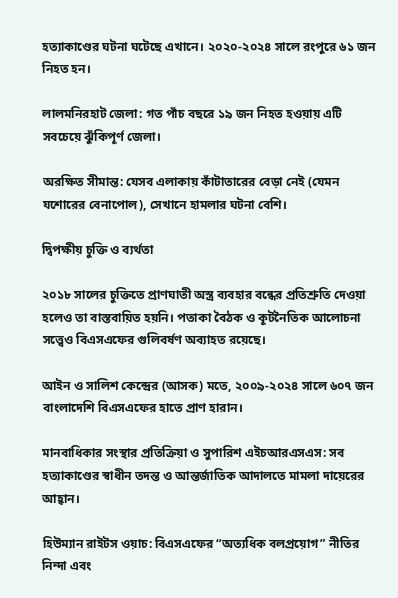হত্যাকাণ্ডের ঘটনা ঘটেছে এখানে। ২০২০-২০২৪ সালে রংপুরে ৬১ জন নিহত হন।

লালমনিরহাট জেলা: গত পাঁচ বছরে ১৯ জন নিহত হওয়ায় এটি সবচেয়ে ঝুঁকিপূর্ণ জেলা।

অরক্ষিত সীমান্ত: যেসব এলাকায় কাঁটাতারের বেড়া নেই (যেমন যশোরের বেনাপোল), সেখানে হামলার ঘটনা বেশি।

দ্বিপক্ষীয় চুক্তি ও ব্যর্থতা

২০১৮ সালের চুক্তিতে প্রাণঘাতী অস্ত্র ব্যবহার বন্ধের প্রতিশ্রুতি দেওয়া হলেও তা বাস্তবায়িত হয়নি। পতাকা বৈঠক ও কূটনৈতিক আলোচনা সত্ত্বেও বিএসএফের গুলিবর্ষণ অব্যাহত রয়েছে।

আইন ও সালিশ কেন্দ্রের (আসক) মতে, ২০০৯-২০২৪ সালে ৬০৭ জন বাংলাদেশি বিএসএফের হাতে প্রাণ হারান।

মানবাধিকার সংস্থার প্রতিক্রিয়া ও সুপারিশ এইচআরএসএস: সব হত্যাকাণ্ডের স্বাধীন তদন্ত ও আন্তর্জাতিক আদালতে মামলা দায়েরের আহ্বান।

হিউম্যান রাইটস ওয়াচ: বিএসএফের “অত্যধিক বলপ্রয়োগ” নীতির নিন্দা এবং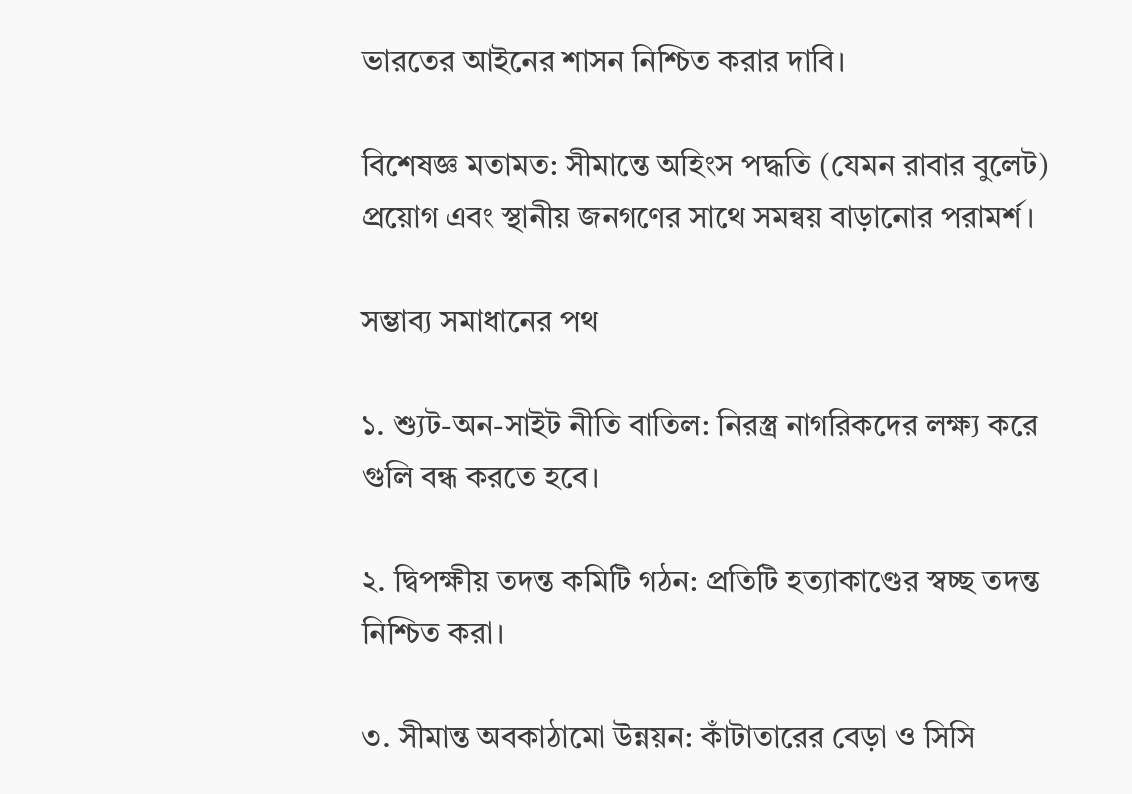ভারতের আইনের শাসন নিশ্চিত করার দাবি।

বিশেষজ্ঞ মতামত: সীমান্তে অহিংস পদ্ধতি (যেমন রাবার বুলেট) প্রয়োগ এবং স্থানীয় জনগণের সাথে সমন্বয় বাড়ানোর পরামর্শ।

সম্ভাব্য সমাধানের পথ

১. শ্যুট-অন-সাইট নীতি বাতিল: নিরস্ত্র নাগরিকদের লক্ষ্য করে গুলি বন্ধ করতে হবে।

২. দ্বিপক্ষীয় তদন্ত কমিটি গঠন: প্রতিটি হত্যাকাণ্ডের স্বচ্ছ তদন্ত নিশ্চিত করা।

৩. সীমান্ত অবকাঠামো উন্নয়ন: কাঁটাতারের বেড়া ও সিসি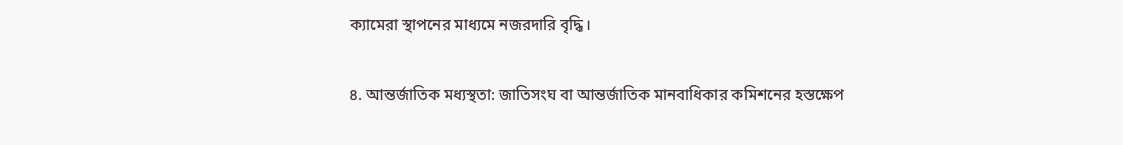ক্যামেরা স্থাপনের মাধ্যমে নজরদারি বৃদ্ধি।

৪. আন্তর্জাতিক মধ্যস্থতা: জাতিসংঘ বা আন্তর্জাতিক মানবাধিকার কমিশনের হস্তক্ষেপ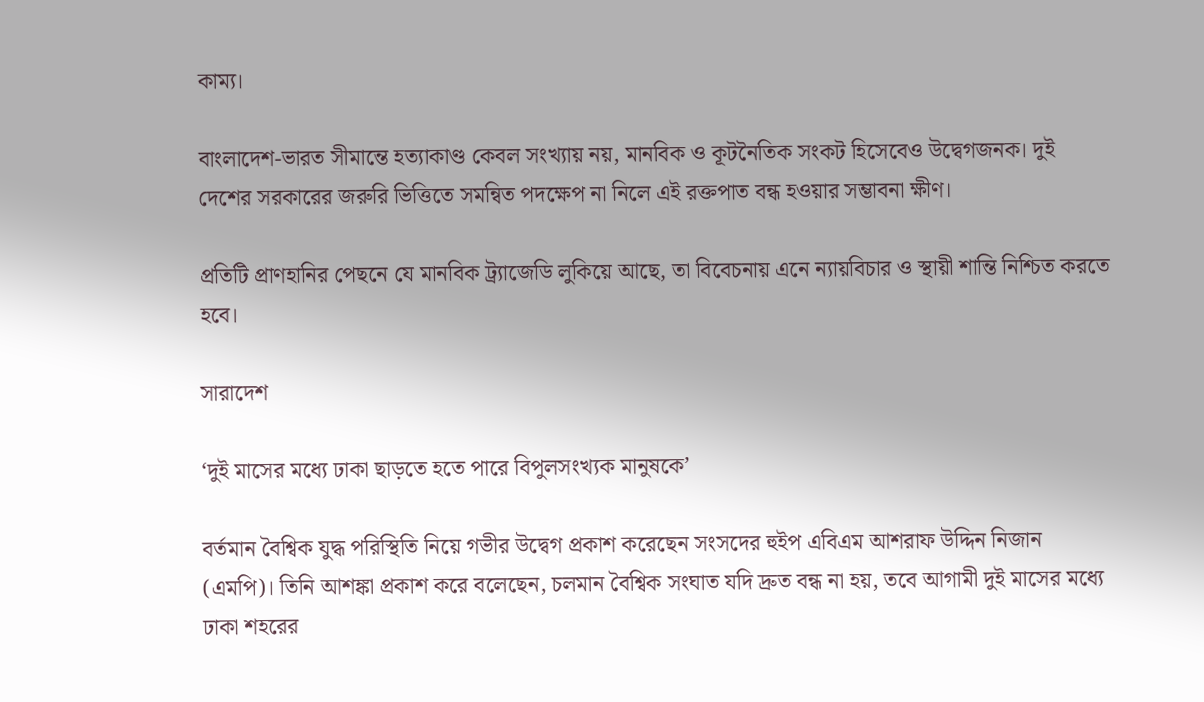কাম্য।

বাংলাদেশ-ভারত সীমান্তে হত্যাকাণ্ড কেবল সংখ্যায় নয়, মানবিক ও কূটনৈতিক সংকট হিসেবেও উদ্বেগজনক। দুই দেশের সরকারের জরুরি ভিত্তিতে সমন্বিত পদক্ষেপ না নিলে এই রক্তপাত বন্ধ হওয়ার সম্ভাবনা ক্ষীণ।

প্রতিটি প্রাণহানির পেছনে যে মানবিক ট্র্যাজেডি লুকিয়ে আছে, তা বিবেচনায় এনে ন্যায়বিচার ও স্থায়ী শান্তি নিশ্চিত করতে হবে।

সারাদেশ

‘দুই মাসের মধ্যে ঢাকা ছাড়তে হতে পারে বিপুলসংখ্যক মানুষকে’

বর্তমান বৈশ্বিক যুদ্ধ পরিস্থিতি নিয়ে গভীর উদ্বেগ প্রকাশ করেছেন সংসদের হুইপ এবিএম আশরাফ উদ্দিন নিজান (এমপি)। তিনি আশঙ্কা প্রকাশ করে বলেছেন, চলমান বৈশ্বিক সংঘাত যদি দ্রুত বন্ধ না হয়, তবে আগামী দুই মাসের মধ্যে ঢাকা শহরের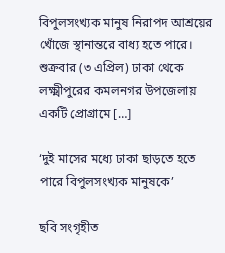বিপুলসংখ্যক মানুষ নিরাপদ আশ্রয়ের খোঁজে স্থানান্তরে বাধ্য হতে পারে। শুক্রবার (৩ এপ্রিল) ঢাকা থেকে লক্ষ্মীপুরের কমলনগর উপজেলায় একটি প্রোগ্রামে […]

‘দুই মাসের মধ্যে ঢাকা ছাড়তে হতে পারে বিপুলসংখ্যক মানুষকে’

ছবি সংগৃহীত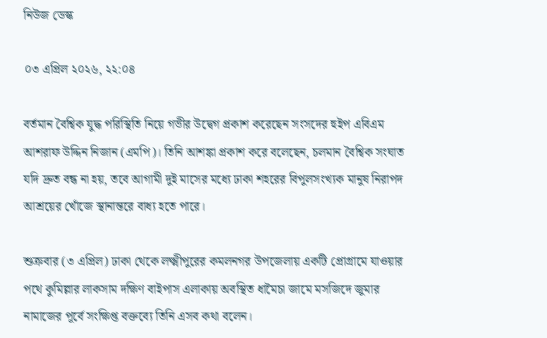নিউজ ডেস্ক

০৩ এপ্রিল ২০২৬, ২২:০৪

বর্তমান বৈশ্বিক যুদ্ধ পরিস্থিতি নিয়ে গভীর উদ্বেগ প্রকাশ করেছেন সংসদের হুইপ এবিএম আশরাফ উদ্দিন নিজান (এমপি)। তিনি আশঙ্কা প্রকাশ করে বলেছেন, চলমান বৈশ্বিক সংঘাত যদি দ্রুত বন্ধ না হয়, তবে আগামী দুই মাসের মধ্যে ঢাকা শহরের বিপুলসংখ্যক মানুষ নিরাপদ আশ্রয়ের খোঁজে স্থানান্তরে বাধ্য হতে পারে।

শুক্রবার (৩ এপ্রিল) ঢাকা থেকে লক্ষ্মীপুরের কমলনগর উপজেলায় একটি প্রোগ্রামে যাওয়ার পথে কুমিল্লার লাকসাম দক্ষিণ বাইপাস এলাকায় অবস্থিত ধামৈচা জামে মসজিদে জুমার নামাজের পূর্বে সংক্ষিপ্ত বক্তব্যে তিনি এসব কথা বলেন।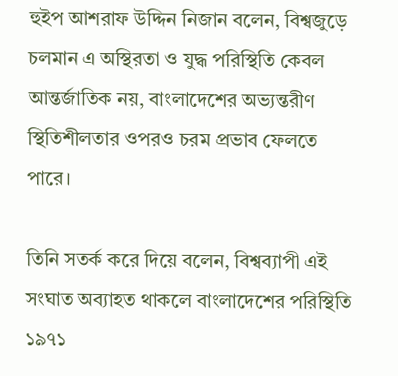হুইপ আশরাফ উদ্দিন নিজান বলেন, বিশ্বজুড়ে চলমান এ অস্থিরতা ও যুদ্ধ পরিস্থিতি কেবল আন্তর্জাতিক নয়, বাংলাদেশের অভ্যন্তরীণ স্থিতিশীলতার ওপরও চরম প্রভাব ফেলতে পারে।

তিনি সতর্ক করে দিয়ে বলেন, বিশ্বব্যাপী এই সংঘাত অব্যাহত থাকলে বাংলাদেশের পরিস্থিতি ১৯৭১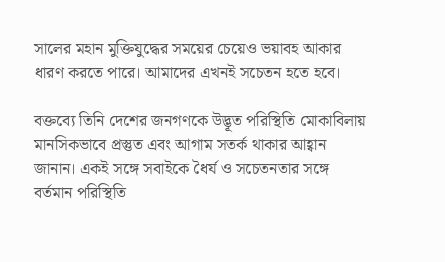সালের মহান মুক্তিযুদ্ধের সময়ের চেয়েও ভয়াবহ আকার ধারণ করতে পারে। আমাদের এখনই সচেতন হতে হবে।

বক্তব্যে তিনি দেশের জনগণকে উদ্ভূত পরিস্থিতি মোকাবিলায় মানসিকভাবে প্রস্তুত এবং আগাম সতর্ক থাকার আহ্বান জানান। একই সঙ্গে সবাইকে ধৈর্য ও সচেতনতার সঙ্গে বর্তমান পরিস্থিতি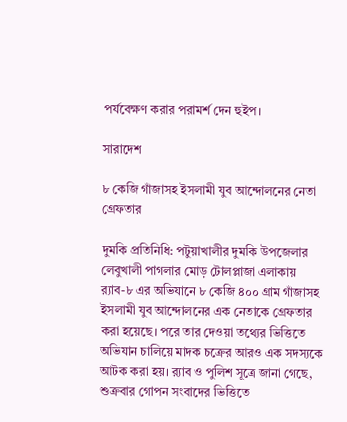পর্যবেক্ষণ করার পরামর্শ দেন হুইপ।

সারাদেশ

৮ কেজি গাঁজাসহ ইসলামী যুব আন্দোলনের নেতা গ্রেফতার

দুমকি প্রতিনিধি: পটুয়াখালীর দুমকি উপজেলার লেবুখালী পাগলার মোড় টোলপ্লাজা এলাকায় র‍্যাব-৮ এর অভিযানে ৮ কেজি ৪০০ গ্রাম গাঁজাসহ ইসলামী যুব আন্দোলনের এক নেতাকে গ্রেফতার করা হয়েছে। পরে তার দেওয়া তথ্যের ভিত্তিতে অভিযান চালিয়ে মাদক চক্রের আরও এক সদস্যকে আটক করা হয়। র‍্যাব ও পুলিশ সূত্রে জানা গেছে, শুক্রবার গোপন সংবাদের ভিত্তিতে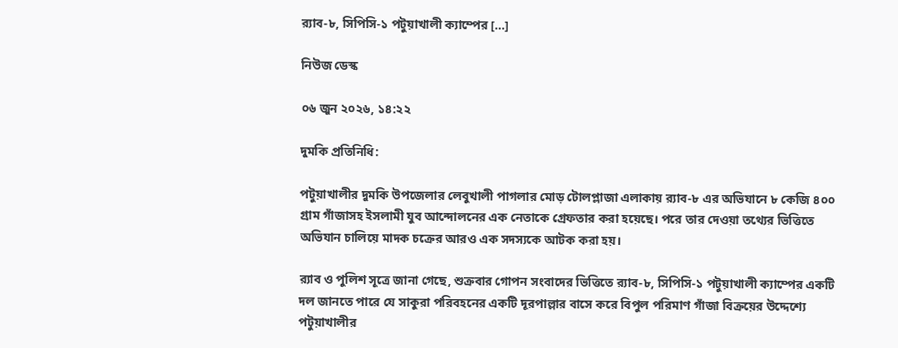র‍্যাব-৮, সিপিসি-১ পটুয়াখালী ক্যাম্পের […]

নিউজ ডেস্ক

০৬ জুন ২০২৬, ১৪:২২

দুমকি প্রতিনিধি:

পটুয়াখালীর দুমকি উপজেলার লেবুখালী পাগলার মোড় টোলপ্লাজা এলাকায় র‍্যাব-৮ এর অভিযানে ৮ কেজি ৪০০ গ্রাম গাঁজাসহ ইসলামী যুব আন্দোলনের এক নেতাকে গ্রেফতার করা হয়েছে। পরে তার দেওয়া তথ্যের ভিত্তিতে অভিযান চালিয়ে মাদক চক্রের আরও এক সদস্যকে আটক করা হয়।

র‍্যাব ও পুলিশ সূত্রে জানা গেছে, শুক্রবার গোপন সংবাদের ভিত্তিতে র‍্যাব-৮, সিপিসি-১ পটুয়াখালী ক্যাম্পের একটি দল জানতে পারে যে সাকুরা পরিবহনের একটি দূরপাল্লার বাসে করে বিপুল পরিমাণ গাঁজা বিক্রয়ের উদ্দেশ্যে পটুয়াখালীর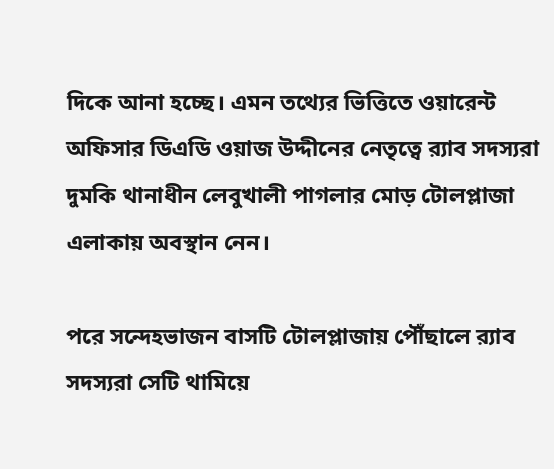দিকে আনা হচ্ছে। এমন তথ্যের ভিত্তিতে ওয়ারেন্ট অফিসার ডিএডি ওয়াজ উদ্দীনের নেতৃত্বে র‍্যাব সদস্যরা দুমকি থানাধীন লেবুখালী পাগলার মোড় টোলপ্লাজা এলাকায় অবস্থান নেন।

পরে সন্দেহভাজন বাসটি টোলপ্লাজায় পৌঁছালে র‍্যাব সদস্যরা সেটি থামিয়ে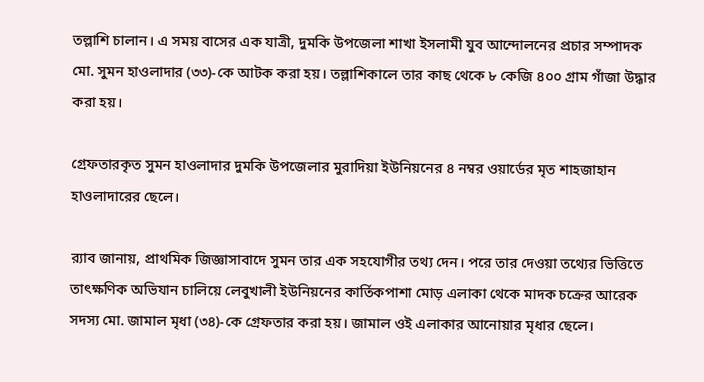তল্লাশি চালান। এ সময় বাসের এক যাত্রী, দুমকি উপজেলা শাখা ইসলামী যুব আন্দোলনের প্রচার সম্পাদক মো. সুমন হাওলাদার (৩৩)-কে আটক করা হয়। তল্লাশিকালে তার কাছ থেকে ৮ কেজি ৪০০ গ্রাম গাঁজা উদ্ধার করা হয়।

গ্রেফতারকৃত সুমন হাওলাদার দুমকি উপজেলার মুরাদিয়া ইউনিয়নের ৪ নম্বর ওয়ার্ডের মৃত শাহজাহান হাওলাদারের ছেলে।

র‍্যাব জানায়, প্রাথমিক জিজ্ঞাসাবাদে সুমন তার এক সহযোগীর তথ্য দেন। পরে তার দেওয়া তথ্যের ভিত্তিতে তাৎক্ষণিক অভিযান চালিয়ে লেবুখালী ইউনিয়নের কার্তিকপাশা মোড় এলাকা থেকে মাদক চক্রের আরেক সদস্য মো. জামাল মৃধা (৩৪)-কে গ্রেফতার করা হয়। জামাল ওই এলাকার আনোয়ার মৃধার ছেলে।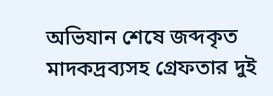অভিযান শেষে জব্দকৃত মাদকদ্রব্যসহ গ্রেফতার দুই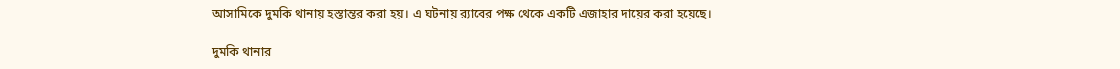আসামিকে দুমকি থানায় হস্তান্তর করা হয়। এ ঘটনায় র‍্যাবের পক্ষ থেকে একটি এজাহার দায়ের করা হয়েছে।

দুমকি থানার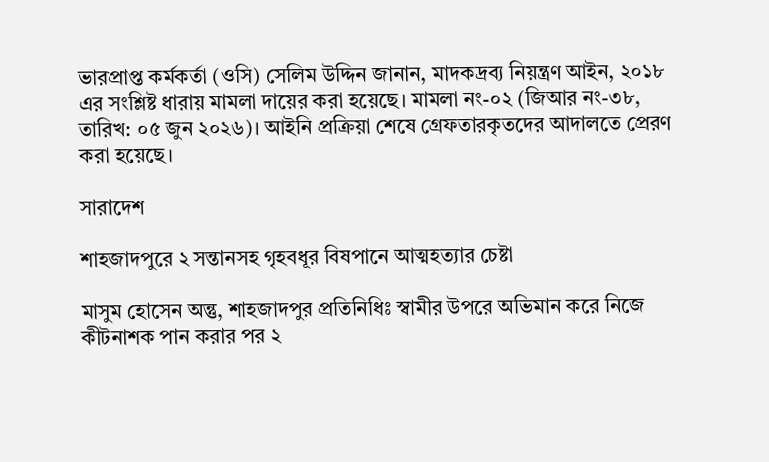ভারপ্রাপ্ত কর্মকর্তা (ওসি) সেলিম উদ্দিন জানান, মাদকদ্রব্য নিয়ন্ত্রণ আইন, ২০১৮ এর সংশ্লিষ্ট ধারায় মামলা দায়ের করা হয়েছে। মামলা নং-০২ (জিআর নং-৩৮, তারিখ: ০৫ জুন ২০২৬)। আইনি প্রক্রিয়া শেষে গ্রেফতারকৃতদের আদালতে প্রেরণ করা হয়েছে।

সারাদেশ

শাহজাদপুরে ২ সন্তানসহ গৃহবধূর বিষপানে আত্মহত্যার চেষ্টা

মাসুম হোসেন অন্তু, শাহজাদপুর প্রতিনিধিঃ স্বামীর উপরে অভিমান করে নিজে কীটনাশক পান করার পর ২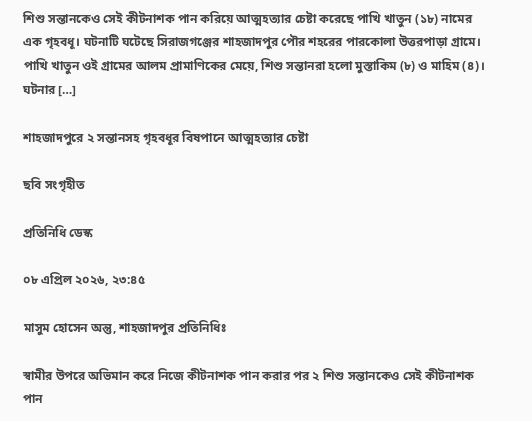শিশু সন্তানকেও সেই কীটনাশক পান করিয়ে আত্মহত্যার চেষ্টা করেছে পাখি খাতুন (১৮) নামের এক গৃহবধূ। ঘটনাটি ঘটেছে সিরাজগঞ্জের শাহজাদপুর পৌর শহরের পারকোলা উত্তরপাড়া গ্রামে। পাখি খাতুন ওই গ্রামের আলম প্রামাণিকের মেয়ে, শিশু সন্তানরা হলো মুস্তাকিম (৮) ও মাহিম (৪)। ঘটনার […]

শাহজাদপুরে ২ সন্তানসহ গৃহবধূর বিষপানে আত্মহত্যার চেষ্টা

ছবি সংগৃহীত

প্রতিনিধি ডেস্ক

০৮ এপ্রিল ২০২৬, ২৩:৪৫

মাসুম হোসেন অন্তু, শাহজাদপুর প্রতিনিধিঃ

স্বামীর উপরে অভিমান করে নিজে কীটনাশক পান করার পর ২ শিশু সন্তানকেও সেই কীটনাশক পান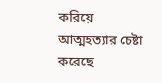করিয়ে আত্মহত্যার চেষ্টা করেছে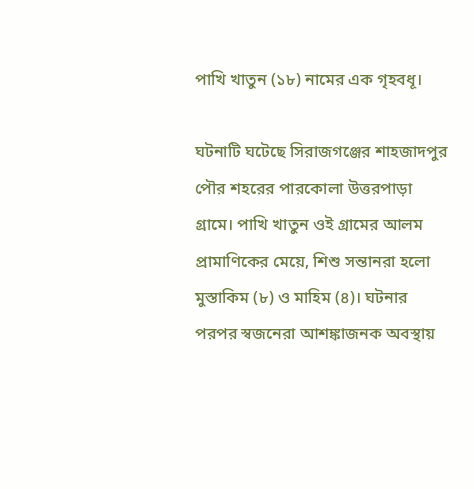পাখি খাতুন (১৮) নামের এক গৃহবধূ।

ঘটনাটি ঘটেছে সিরাজগঞ্জের শাহজাদপুর পৌর শহরের পারকোলা উত্তরপাড়া গ্রামে। পাখি খাতুন ওই গ্রামের আলম প্রামাণিকের মেয়ে, শিশু সন্তানরা হলো মুস্তাকিম (৮) ও মাহিম (৪)। ঘটনার পরপর স্বজনেরা আশঙ্কাজনক অবস্থায়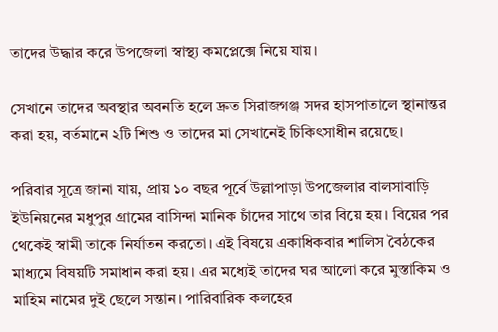তাদের উদ্ধার করে উপজেলা স্বাস্থ্য কমপ্লেক্সে নিয়ে যায়।

সেখানে তাদের অবস্থার অবনতি হলে দ্রুত সিরাজগঞ্জ সদর হাসপাতালে স্থানান্তর করা হয়, বর্তমানে ২টি শিশু ও তাদের মা সেখানেই চিকিৎসাধীন রয়েছে।

পরিবার সূত্রে জানা যায়, প্রায় ১০ বছর পূর্বে উল্লাপাড়া উপজেলার বালসাবাড়ি ইউনিয়নের মধুপুর গ্রামের বাসিন্দা মানিক চাঁদের সাথে তার বিয়ে হয়। বিয়ের পর থেকেই স্বামী তাকে নির্যাতন করতো। এই বিষয়ে একাধিকবার শালিস বৈঠকের মাধ্যমে বিষয়টি সমাধান করা হয়। এর মধ্যেই তাদের ঘর আলো করে মুস্তাকিম ও মাহিম নামের দুই ছেলে সন্তান। পারিবারিক কলহের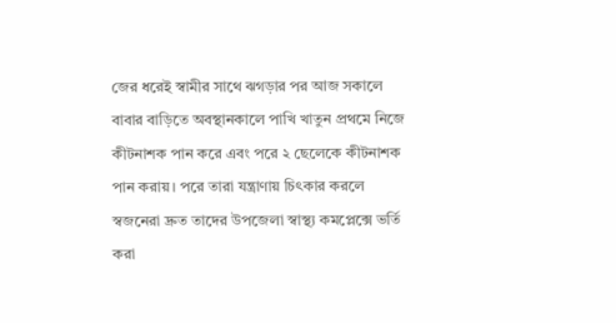জের ধরেই স্বামীর সাথে ঝগড়ার পর আজ সকালে বাবার বাড়িতে অবস্থানকালে পাখি খাতুন প্রথমে নিজে কীটনাশক পান করে এবং পরে ২ ছেলেকে কীটনাশক পান করায়। পরে তারা যন্ত্রাণায় চিৎকার করলে স্বজনেরা দ্রুত তাদের উপজেলা স্বাস্থ্য কমপ্লেক্সে ভর্তি করা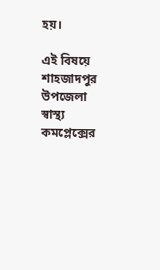হয়।

এই বিষয়ে শাহজাদপুর উপজেলা স্বাস্থ্য কমপ্লেক্সের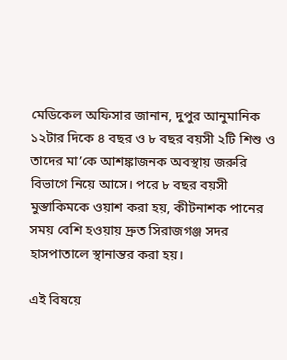মেডিকেল অফিসার জানান, দুপুর আনুমানিক ১২টার দিকে ৪ বছর ও ৮ বছর বয়সী ২টি শিশু ও তাদের মা’কে আশঙ্কাজনক অবস্থায় জরুরি বিভাগে নিয়ে আসে। পরে ৮ বছর বয়সী মুস্তাকিমকে ওয়াশ করা হয়, কীটনাশক পানের সময় বেশি হ‌ওয়ায় দ্রুত সিরাজগঞ্জ সদর হাসপাতালে স্থানান্তর করা হয়।

এই বিষয়ে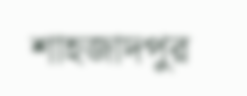শাহজাদপুর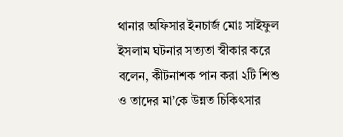থানার অফিসার ইনচার্জ মোঃ সাইফুল ইসলাম ঘটনার সত্যতা স্বীকার করে বলেন, কীটনাশক পান করা ২টি শিশু ও তাদের মা’কে উন্নত চিকিৎসার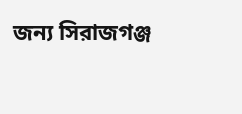জন্য সিরাজগঞ্জ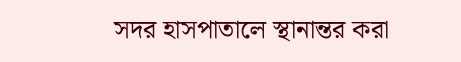সদর হাসপাতালে স্থানান্তর করা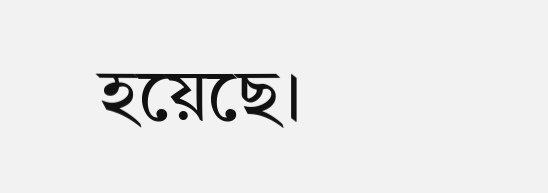হয়েছে।